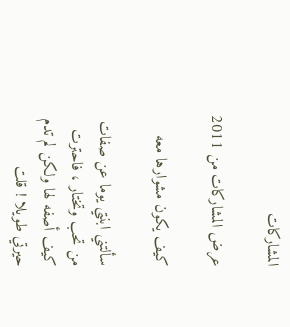المشاركات

عرض المشاركات من 2011

كيف يكون مشوارها معه

سألتني ابنتي يوما عن صفات من تحب وتختار ، فاحترت كيف أصفه لها ولكن لم تدم حيرتي طويلا ! قلت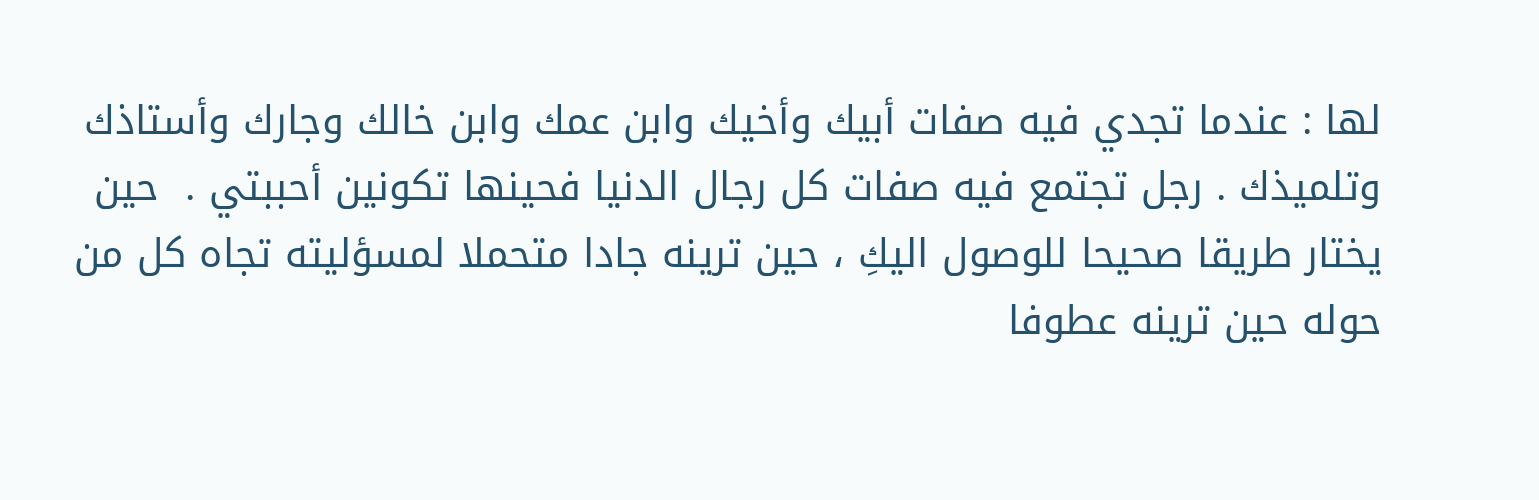لها : عندما تجدي فيه صفات أبيك وأخيك وابن عمك وابن خالك وجارك وأستاذك وتلميذك . رجل تجتمع فيه صفات كل رجال الدنيا فحينها تكونين أحببتي .  حين يختار طريقا صحيحا للوصول اليكِ ، حين ترينه جادا متحملا لمسؤليته تجاه كل من حوله حين ترينه عطوفا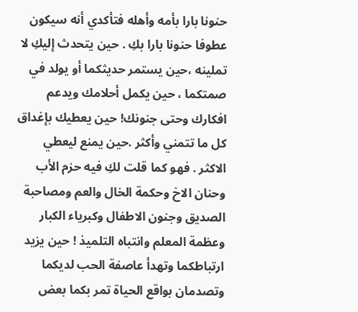حنونا بارا بأمه وأهله فتأكدي أنه سيكون عطوفا حنونا بارا بكِ . حين يتحدث إليكِ لا تملينه ،حين يستمر حديثكما أو يولد في صمتكما ، حين يكمل أحلامك ويدعم افكارك وحتى جنونك! حين يعطيك بإغداق كل ما تتمني وأكثر .حين يمنع ليعطي الاكثر . فهو كما قلت لكِ فيه حزم الأب وحنان الاخ وحكمة الخال والعم ومصاحبة الصديق وجنون الاطفال وكبرياء الكبار وعظمة المعلم وانتباه التلميذ ! حين يزيد ارتباطكما وتهدأ عاصفة الحب لديكما وتصدمان بواقع الحياة تمر بكما بعض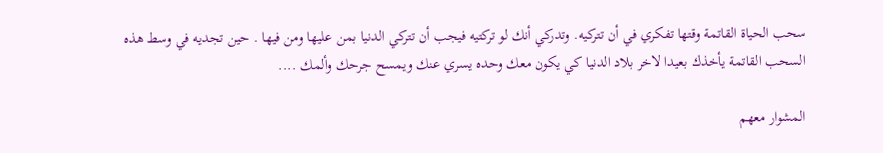سحب الحياة القاتمة وقتها تفكري في أن تتركيه. وتدركي أنك لو تركتيه فيجب أن تتركي الدنيا بمن عليها ومن فيها . حين تجديه في وسط هذه السحب القاتمة يأخذك بعيدا لاخر بلاد الدنيا كي يكون معك وحده يسري عنك ويمسح جرحك وألمك ....

المشوار معهم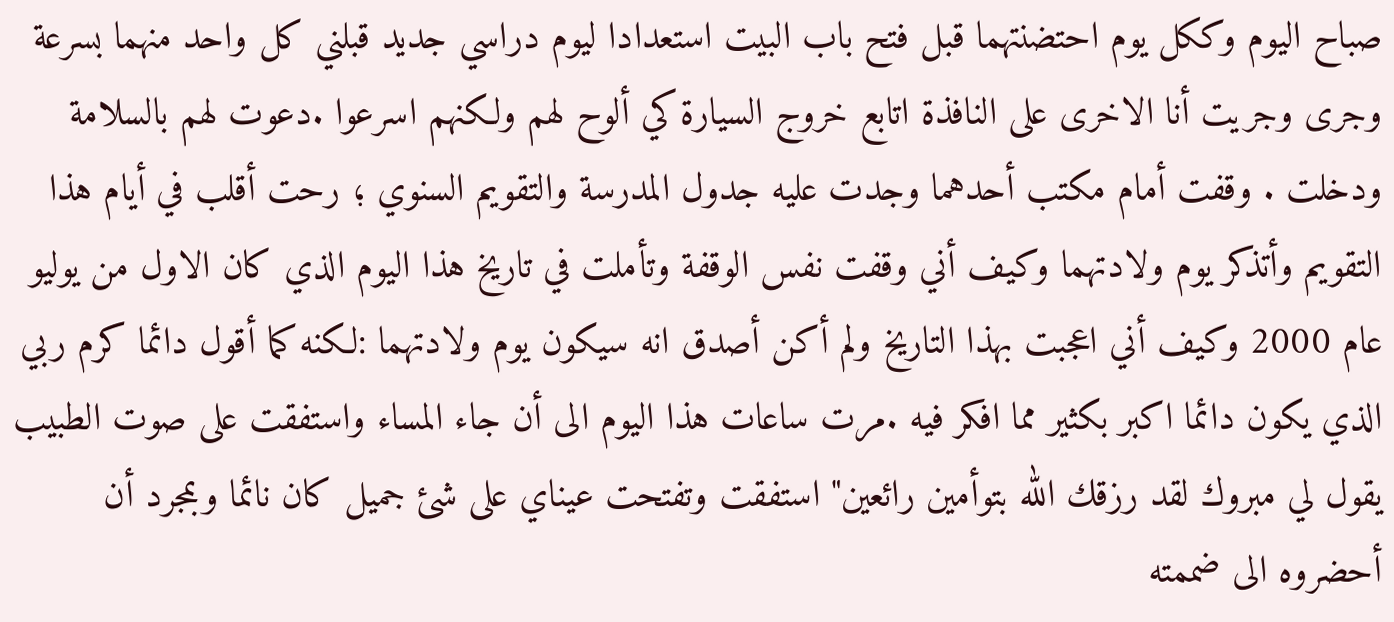صباح اليوم وككل يوم احتضنتهما قبل فتح باب البيت استعدادا ليوم دراسي جديد قبلني كل واحد منهما بسرعة وجرى وجريت أنا الاخرى على النافذة اتابع خروج السيارة كي ألوح لهم ولكنهم اسرعوا .دعوت لهم بالسلامة ودخلت . وقفت أمام مكتب أحدهما وجدت عليه جدول المدرسة والتقويم السنوي ؛ رحت أقلب في أيام هذا التقويم وأتذكر يوم ولادتهما وكيف أني وقفت نفس الوقفة وتأملت في تاريخ هذا اليوم الذي كان الاول من يوليو عام 2000 وكيف أني اعجبت بهذا التاريخ ولم أكن أصدق انه سيكون يوم ولادتهما :لكنه كما أقول دائما كرم ربي الذي يكون دائما اكبر بكثير مما افكر فيه .مرت ساعات هذا اليوم الى أن جاء المساء واستفقت على صوت الطبيب يقول لي مبروك لقد رزقك الله بتوأمين رائعين" استفقت وتفتحت عيناي على شئ جميل كان نائما وبمجرد أن أحضروه الى ضممته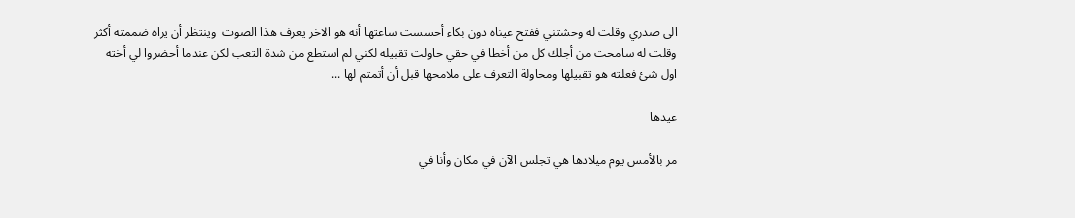الى صدري وقلت له وحشتني ففتح عيناه دون بكاء أحسست ساعتها أنه هو الاخر يعرف هذا الصوت  وينتظر أن يراه ضممته أكثر وقلت له سامحت من أجلك كل من أخطا في حقي حاولت تقبيله لكني لم استطع من شدة التعب لكن عندما أحضروا لي أخته اول شئ فعلته هو تقبيلها ومحاولة التعرف على ملامحها قبل أن أتمتم لها ...

عيدها

مر بالأمس يوم ميلادها هي تجلس الآن في مكان وأنا في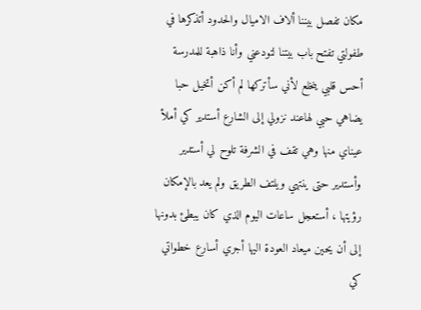مكان تفصل بيننا ألاف الاميال والحدود أتذكرها في طفولتي تفتح باب بيتنا لتودعني وأنا ذاهبة للمدرسة أحس قلبي ينخلع لأني سأتركها لم أكن أتخيل حبا يضاهي حبي لهاعند نزولي إلى الشارع أستدير كي أملأ عيناي منها وهي تقف في الشرفة تلوح لي أستدير وأستدير حتى ينتهي ويلتف الطريق ولم يعد بالإمكان رؤيتها ، أستعجل ساعات اليوم الذي كان يبطئ بدونها إلى أن يحين ميعاد العودة اليها أجري أسارع خطواتي كي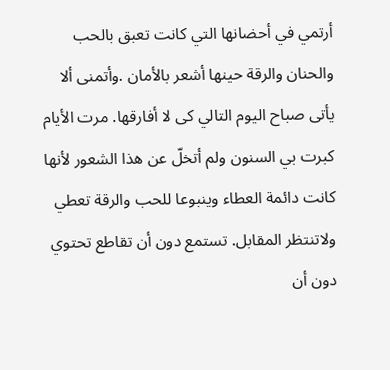أرتمي في أحضانها التي كانت تعبق بالحب والحنان والرقة حينها أشعر بالأمان .وأتمنى ألا يأتى صباح اليوم التالي كى لا أفارقها. مرت الأيام كبرت بي السنون ولم أتخلّ عن هذا الشعور لأنها كانت دائمة العطاء وينبوعا للحب والرقة تعطي ولاتنتظر المقابل. تستمع دون أن تقاطع تحتوي دون أن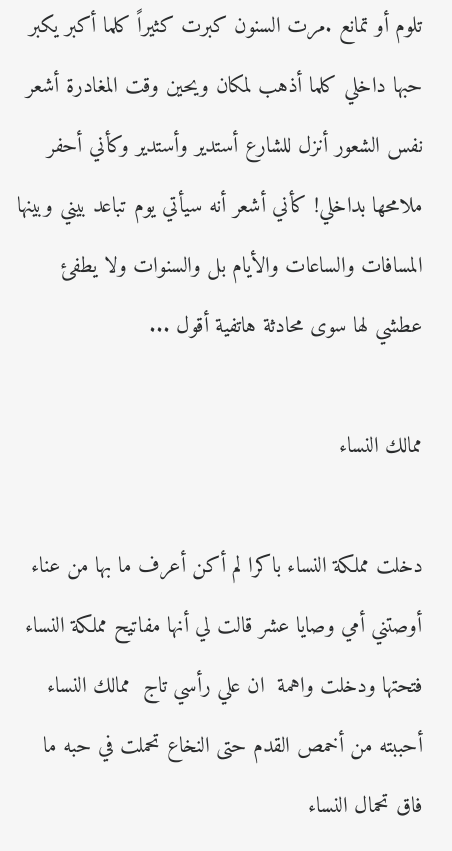تلوم أو تمانع .مرت السنون كبرت كثيراً كلما أكبر يكبر حبها داخلي كلما أذهب لمكان ويحين وقت المغادرة أشعر نفس الشعور أنزل للشارع أستدير وأستدير وكأني أحفر ملامحها بداخلي! كأني أشعر أنه سيأتي يوم تباعد بيني وبينها المسافات والساعات والأيام بل والسنوات ولا يطفئ عطشي لها سوى محادثة هاتفية أقول ...

ممالك النساء

دخلت مملكة النساء باكرا لم أكن أعرف ما بها من عناء أوصتني أمي وصايا عشر قالت لي أنها مفاتيح مملكة النساء فتحتها ودخلت واهمة  ان علي رأسي تاج  ممالك النساء أحببته من أخمص القدم حتى النخاع تحملت في حبه ما فاق تحمال النساء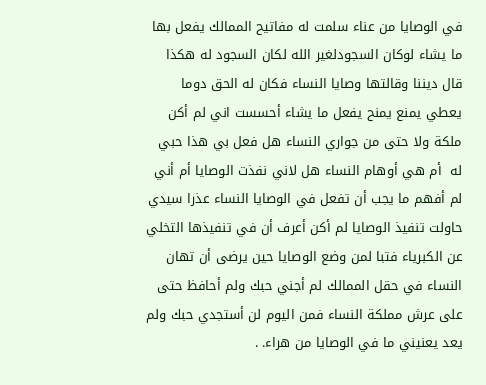في الوصايا من عناء سلمت له مفاتيح الممالك يفعل بها ما يشاء لوكان السجودلغير الله لكان السجود له هكذا قال ديننا وقالتها وصايا النساء فكان له الحق دوما يعطي يمنع يمنح يفعل ما يشاء أحسست اني لم أكن ملكة ولا حتى من جواري النساء هل فعل بي هذا حبي له  أم هي أوهام النساء هل لاني نفذت الوصايا أم أني لم أفهم ما يجب أن تفعل في الوصايا النساء عذرا سيدي حاولت تنفيذ الوصايا لم أكن أعرف أن في تنفيذها التخلي عن الكبرياء فتبا لمن وضع الوصايا حين يرضى أن تهان النساء في حقل الممالك لم أجني حبك ولم أحافظ حتى على عرش مملكة النساء فمن اليوم لن أستجدي حبك ولم يعد يعنيني ما في الوصايا من هراء. .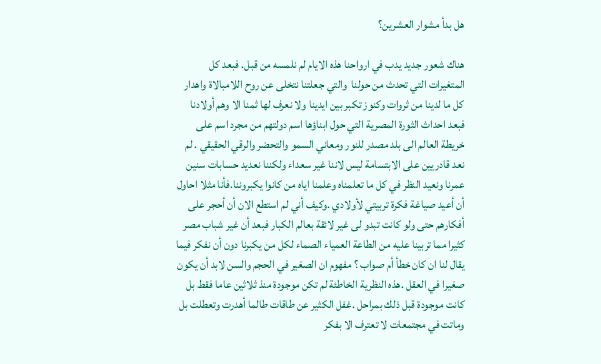هل بدأ مشوار العشرين؟

هناك شعور جديد يدب في ارواحنا هذه الايام لم نلمسه من قبل. فبعد كل المتغيرات التي تحدث من حولنا  والتي جعلتنا نتخلى عن روح اللامبالاة واهدار كل ما لدينا من ثروات وكنوز تكبر بين ايدينا ولا نعرف لها ثمنا الا وهم أولادنا فبعد احداث الثورة المصرية التي حول ابناؤها اسم دولتهم من مجرد اسم على خريطة العالم الى بلد مصدر للنور ومعاني السمو والتحضر والرقي الحقيقي . لم نعد قادريين على الابتسامة ليس لاننا غير سعداء ولكننا نعديد حسابات سنين عمرنا ونعيد النظر في كل ما تعلمناه وعلمنا اياه من كانوا يكبروننا.فأنا مثلا احاول أن أعيد صياغة فكرة تربيتي لأولادي .وكيف أني لم استطع الان أن أحجر على أفكارهم حتى ولو كانت تبدو لى غير لائقة بعالم الكبار فبعد أن غير شباب مصر كثيرا مما تربينا عليه من الطاعة العمياء الصماء لكل من يكبرنا دون أن نفكر فيما يقال لنا ان كان خطأ أم صواب ؟ مفهوم ان الصغير في الحجم والسن لابد أن يكون صغيرا في العقل .هذه النظرية الخاطئة لم تكن موجودة منذ ثلاثين عاما فقط بل كانت موجودة قبل ذلك بمراحل .غفل الكثير عن طاقات طالما أهدرت وتعطلت بل وماتت في مجتمعات لا تعترف الا بفكر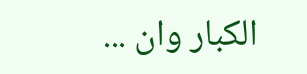الكبار وان ...